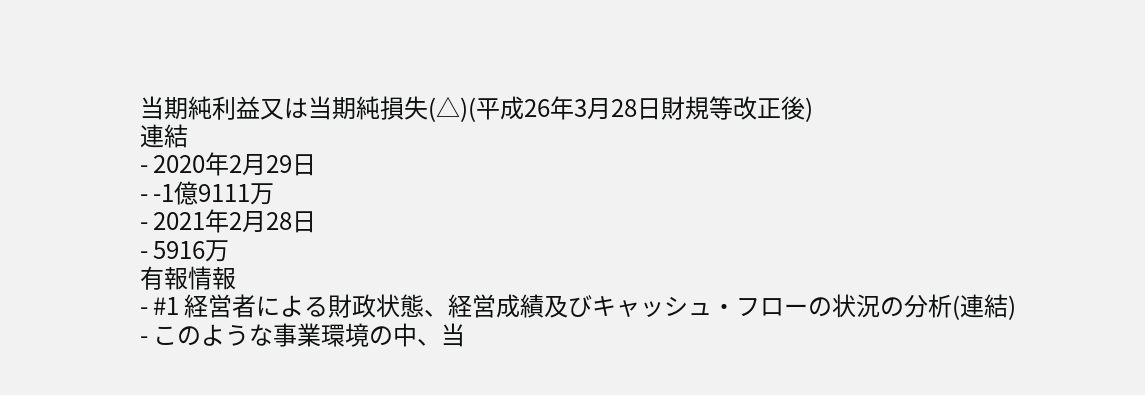当期純利益又は当期純損失(△)(平成26年3月28日財規等改正後)
連結
- 2020年2月29日
- -1億9111万
- 2021年2月28日
- 5916万
有報情報
- #1 経営者による財政状態、経営成績及びキャッシュ・フローの状況の分析(連結)
- このような事業環境の中、当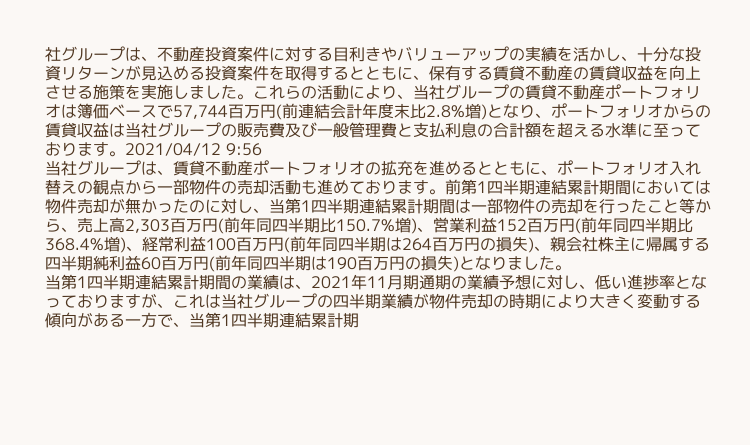社グループは、不動産投資案件に対する目利きやバリューアップの実績を活かし、十分な投資リターンが見込める投資案件を取得するとともに、保有する賃貸不動産の賃貸収益を向上させる施策を実施しました。これらの活動により、当社グループの賃貸不動産ポートフォリオは簿価ベースで57,744百万円(前連結会計年度末比2.8%増)となり、ポートフォリオからの賃貸収益は当社グループの販売費及び一般管理費と支払利息の合計額を超える水準に至っております。2021/04/12 9:56
当社グループは、賃貸不動産ポートフォリオの拡充を進めるとともに、ポートフォリオ入れ替えの観点から一部物件の売却活動も進めております。前第1四半期連結累計期間においては物件売却が無かったのに対し、当第1四半期連結累計期間は一部物件の売却を行ったこと等から、売上高2,303百万円(前年同四半期比150.7%増)、営業利益152百万円(前年同四半期比368.4%増)、経常利益100百万円(前年同四半期は264百万円の損失)、親会社株主に帰属する四半期純利益60百万円(前年同四半期は190百万円の損失)となりました。
当第1四半期連結累計期間の業績は、2021年11月期通期の業績予想に対し、低い進捗率となっておりますが、これは当社グループの四半期業績が物件売却の時期により大きく変動する傾向がある一方で、当第1四半期連結累計期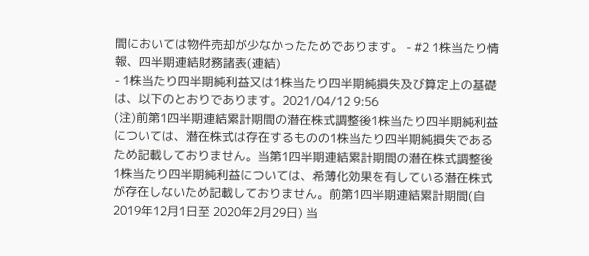間においては物件売却が少なかったためであります。 - #2 1株当たり情報、四半期連結財務諸表(連結)
- 1株当たり四半期純利益又は1株当たり四半期純損失及び算定上の基礎は、以下のとおりであります。2021/04/12 9:56
(注)前第1四半期連結累計期間の潜在株式調整後1株当たり四半期純利益については、潜在株式は存在するものの1株当たり四半期純損失であるため記載しておりません。当第1四半期連結累計期間の潜在株式調整後1株当たり四半期純利益については、希薄化効果を有している潜在株式が存在しないため記載しておりません。前第1四半期連結累計期間(自 2019年12月1日至 2020年2月29日) 当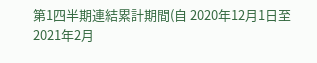第1四半期連結累計期間(自 2020年12月1日至 2021年2月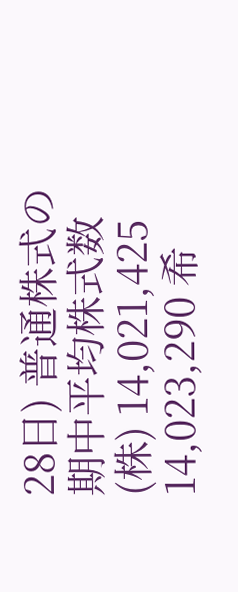28日) 普通株式の期中平均株式数(株) 14,021,425 14,023,290 希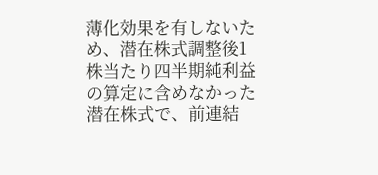薄化効果を有しないため、潜在株式調整後1株当たり四半期純利益の算定に含めなかった潜在株式で、前連結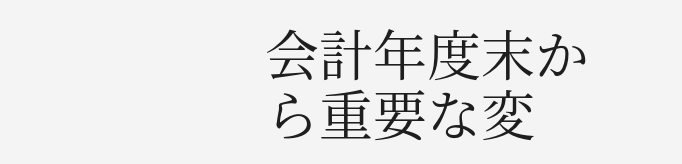会計年度末から重要な変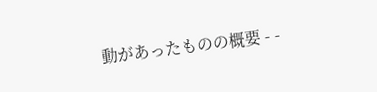動があったものの概要 - -